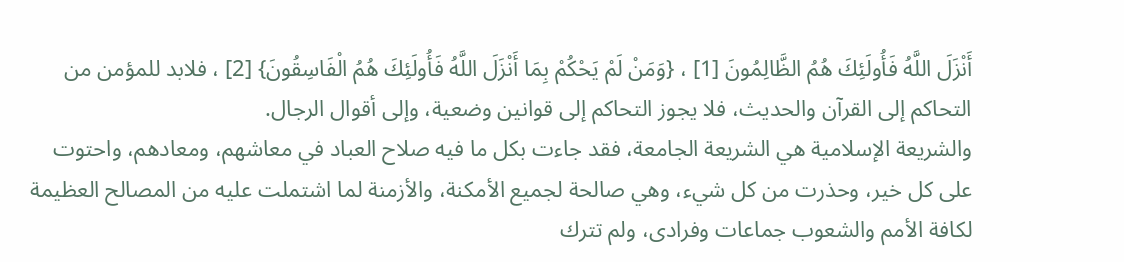أَنْزَلَ اللَّهُ فَأُولَئِكَ هُمُ الظَّالِمُونَ [1] ، {وَمَنْ لَمْ يَحْكُمْ بِمَا أَنْزَلَ اللَّهُ فَأُولَئِكَ هُمُ الْفَاسِقُونَ} [2] ، فلابد للمؤمن من التحاكم إلى القرآن والحديث، فلا يجوز التحاكم إلى قوانين وضعية، وإلى أقوال الرجال.
والشريعة الإسلامية هي الشريعة الجامعة، فقد جاءت بكل ما فيه صلاح العباد في معاشهم، ومعادهم، واحتوت على كل خير، وحذرت من كل شيء، وهي صالحة لجميع الأمكنة، والأزمنة لما اشتملت عليه من المصالح العظيمة لكافة الأمم والشعوب جماعات وفرادى، ولم تترك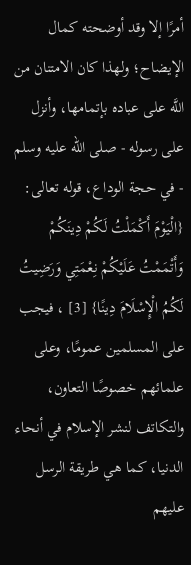أمرًا إلا وقد أوضحته كمال الإيضاح؛ ولهذا كان الامتنان من اللَّه على عباده بإتمامها، وأنزل على رسوله - صلى الله عليه وسلم - في حجة الوداع، قوله تعالى: {الْيَوْمَ أَكْمَلْتُ لَكُمْ دِينَكُمْ وَأَتْمَمْتُ عَلَيْكُمْ نِعْمَتِي وَرَضِيتُ لَكُمُ الْإِسْلَامَ دِينًا} [3] ، فيجب على المسلمين عمومًا، وعلى علمائهم خصوصًا التعاون، والتكاتف لنشر الإسلام في أنحاء الدنيا، كما هي طريقة الرسل عليهم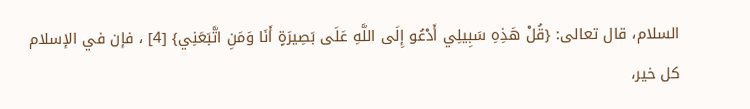السلام، قال تعالى: {قُلْ هَذِهِ سَبِيلِي أَدْعُو إِلَى اللَّهِ عَلَى بَصِيرَةٍ أَنَا وَمَنِ اتَّبَعَنِي} [4] ، فإن في الإسلام كل خير،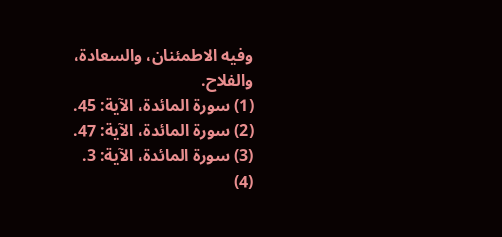وفيه الاطمئنان، والسعادة، والفلاح.
(1) سورة المائدة، الآية: 45.
(2) سورة المائدة، الآية: 47.
(3) سورة المائدة، الآية: 3.
(4)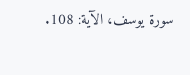سورة يوسف، الآية: 108.